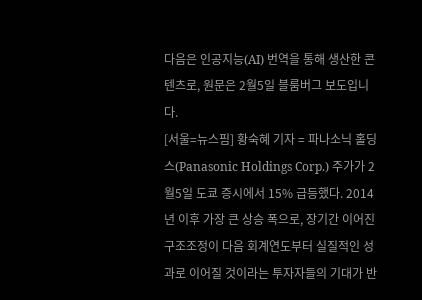다음은 인공지능(AI) 번역을 통해 생산한 콘텐츠로, 원문은 2월5일 블룸버그 보도입니다.
[서울=뉴스핌] 황숙혜 기자 = 파나소닉 홀딩스(Panasonic Holdings Corp.) 주가가 2월5일 도쿄 증시에서 15% 급등했다. 2014년 이후 가장 큰 상승 폭으로, 장기간 이어진 구조조정이 다음 회계연도부터 실질적인 성과로 이어질 것이라는 투자자들의 기대가 반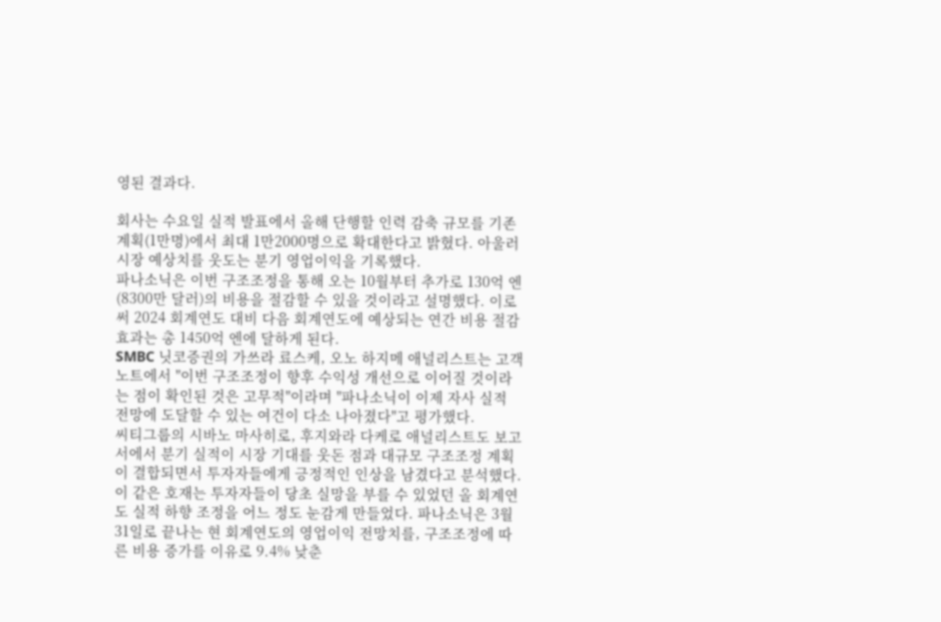영된 결과다.

회사는 수요일 실적 발표에서 올해 단행할 인력 감축 규모를 기존 계획(1만명)에서 최대 1만2000명으로 확대한다고 밝혔다. 아울러 시장 예상치를 웃도는 분기 영업이익을 기록했다.
파나소닉은 이번 구조조정을 통해 오는 10월부터 추가로 130억 엔(8300만 달러)의 비용을 절감할 수 있을 것이라고 설명했다. 이로써 2024 회계연도 대비 다음 회계연도에 예상되는 연간 비용 절감 효과는 총 1450억 엔에 달하게 된다.
SMBC 닛코증권의 가쓰라 료스케, 오노 하지메 애널리스트는 고객 노트에서 "이번 구조조정이 향후 수익성 개선으로 이어질 것이라는 점이 확인된 것은 고무적"이라며 "파나소닉이 이제 자사 실적 전망에 도달할 수 있는 여건이 다소 나아졌다"고 평가했다.
씨티그룹의 시바노 마사히로, 후지와라 다케로 애널리스트도 보고서에서 분기 실적이 시장 기대를 웃돈 점과 대규모 구조조정 계획이 결합되면서 투자자들에게 긍정적인 인상을 남겼다고 분석했다.
이 같은 호재는 투자자들이 당초 실망을 부를 수 있었던 올 회계연도 실적 하향 조정을 어느 정도 눈감게 만들었다. 파나소닉은 3월 31일로 끝나는 현 회계연도의 영업이익 전망치를, 구조조정에 따른 비용 증가를 이유로 9.4% 낮춘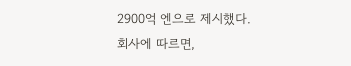2900억 엔으로 제시했다.
회사에 따르면,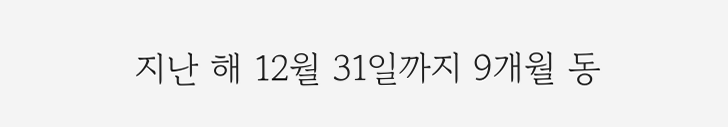지난 해 12월 31일까지 9개월 동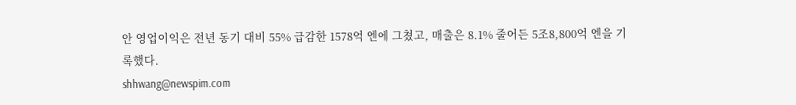안 영업이익은 전년 동기 대비 55% 급감한 1578억 엔에 그쳤고, 매출은 8.1% 줄어든 5조8,800억 엔을 기록했다.
shhwang@newspim.com